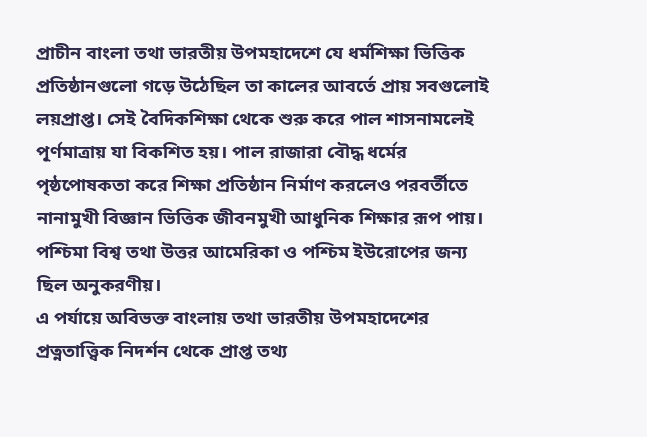প্রাচীন বাংলা তথা ভারতীয় উপমহাদেশে যে ধর্মশিক্ষা ভিত্তিক প্রতিষ্ঠানগুলো গড়ে উঠেছিল তা কালের আবর্তে প্রায় সবগুলোই লয়প্রাপ্ত। সেই বৈদিকশিক্ষা থেকে শুরু করে পাল শাসনামলেই পূর্ণমাত্রায় যা বিকশিত হয়। পাল রাজারা বৌদ্ধ ধর্মের পৃষ্ঠপোষকতা করে শিক্ষা প্রতিষ্ঠান নির্মাণ করলেও পরবর্তীতে নানামুখী বিজ্ঞান ভিত্তিক জীবনমুখী আধুনিক শিক্ষার রূপ পায়। পশ্চিমা বিশ্ব তথা উত্তর আমেরিকা ও পশ্চিম ইউরোপের জন্য ছিল অনুকরণীয়।
এ পর্যায়ে অবিভক্ত বাংলায় তথা ভারতীয় উপমহাদেশের প্রত্নতাত্ত্বিক নিদর্শন থেকে প্রাপ্ত তথ্য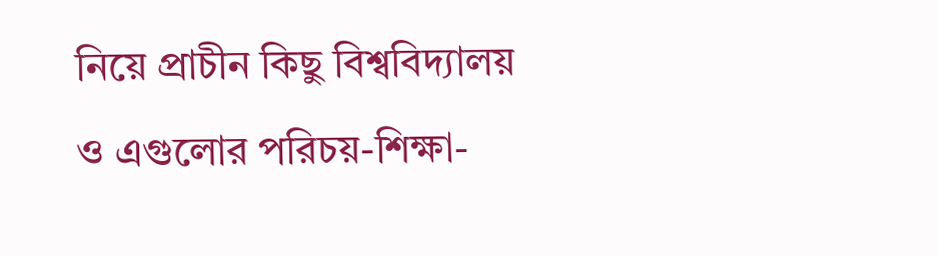নিয়ে প্রাচীন কিছু বিশ্ববিদ্যালয় ও এগুলোর পরিচয়-শিক্ষা-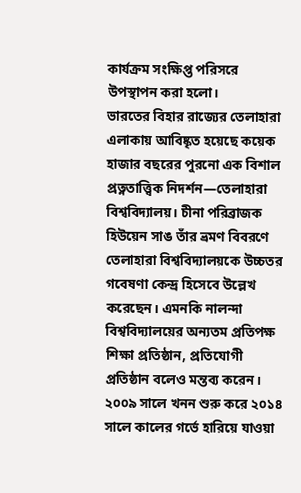কার্যক্রম সংক্ষিপ্ত পরিসরে উপস্থাপন করা হলো।
ভারতের বিহার রাজ্যের তেলাহারা এলাকায় আবিষ্কৃত হয়েছে কয়েক হাজার বছরের পুরনো এক বিশাল প্রত্নতাত্ত্বিক নিদর্শন—তেলাহারা বিশ্ববিদ্যালয়। চীনা পরিব্রাজক হিউয়েন সাঙ তাঁর ভ্রমণ বিবরণে তেলাহারা বিশ্ববিদ্যালয়কে উচ্চতর গবেষণা কেন্দ্র হিসেবে উল্লেখ করেছেন। এমনকি নালন্দা বিশ্ববিদ্যালয়ের অন্যতম প্রতিপক্ষ শিক্ষা প্রতিষ্ঠান, প্রতিযোগী প্রতিষ্ঠান বলেও মন্তব্য করেন। ২০০৯ সালে খনন শুরু করে ২০১৪ সালে কালের গর্ভে হারিয়ে যাওয়া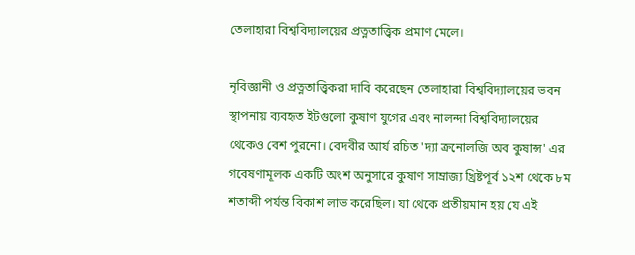তেলাহারা বিশ্ববিদ্যালয়ের প্রত্নতাত্ত্বিক প্রমাণ মেলে।

নৃবিজ্ঞানী ও প্রত্নতাত্ত্বিকরা দাবি করেছেন তেলাহারা বিশ্ববিদ্যালয়ের ভবন স্থাপনায় ব্যবহৃত ইটগুলো কুষাণ যুগের এবং নালন্দা বিশ্ববিদ্যালয়ের থেকেও বেশ পুরনো। বেদবীর আর্য রচিত 'দ্যা ক্রনোলজি অব কুষান্স' এর গবেষণামূলক একটি অংশ অনুসারে কুষাণ সাম্রাজ্য খ্রিষ্টপূর্ব ১২শ থেকে ৮ম শতাব্দী পর্যন্ত বিকাশ লাভ করেছিল। যা থেকে প্রতীয়মান হয় যে এই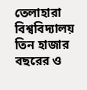তেলাহারা বিশ্ববিদ্যালয় তিন হাজার বছরের ও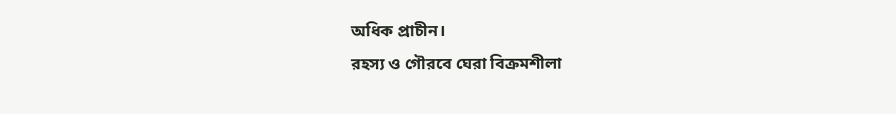অধিক প্রাচীন।
রহস্য ও গৌরবে ঘেরা বিক্রমশীলা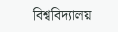বিশ্ববিদ্যালয়